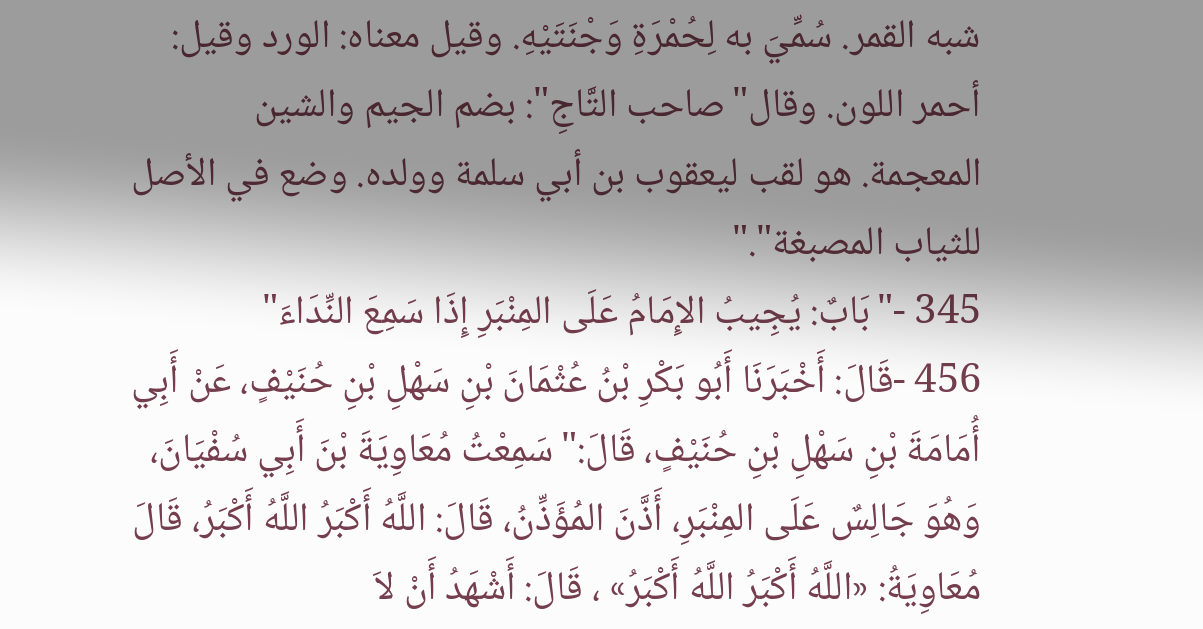شبه القمر. سُمِّيَ به لِحُمْرَةِ وَجْنَتَيْهِ. وقيل معناه: الورد وقيل: أحمر اللون. وقال"صاحب التَّاجِ": بضم الجيم والشين المعجمة. هو لقب ليعقوب بن أبي سلمة وولده. وضع في الأصل للثياب المصبغة"."
345 -"بَابٌ: يُجِيبُ الإِمَامُ عَلَى المِنْبَرِ إِذَا سَمِعَ النِّدَاءَ"
456 -قَالَ: أَخْبَرَنَا أَبُو بَكْرِ بْنُ عُثْمَانَ بْنِ سَهْلِ بْنِ حُنَيْفٍ، عَنْ أَبِي أُمَامَةَ بْنِ سَهْلِ بْنِ حُنَيْفٍ، قَالَ:"سَمِعْتُ مُعَاوِيَةَ بْنَ أَبِي سُفْيَانَ، وَهُوَ جَالِسٌ عَلَى المِنْبَرِ، أَذَّنَ المُؤَذِّنُ، قَالَ: اللَّهُ أَكْبَرُ اللَّهُ أَكْبَرُ، قَالَ مُعَاوِيَةُ: «اللَّهُ أَكْبَرُ اللَّهُ أَكْبَرُ» ، قَالَ: أَشْهَدُ أَنْ لاَ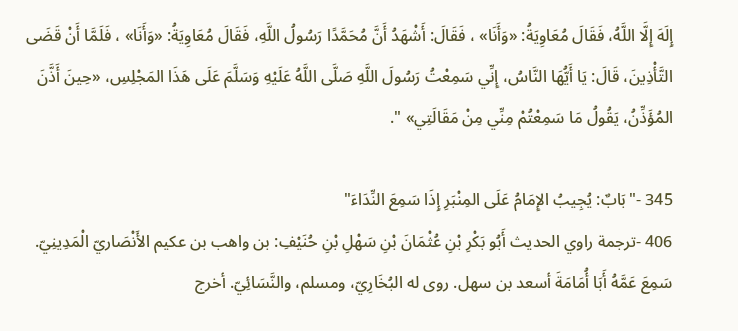إِلَهَ إِلَّا اللَّهُ، فَقَالَ مُعَاوِيَةُ: «وَأَنَا» ، فَقَالَ: أَشْهَدُ أَنَّ مُحَمَّدًا رَسُولُ اللَّهِ، فَقَالَ مُعَاوِيَةُ: «وَأَنَا» ، فَلَمَّا أَنْ قَضَى التَّأْذِينَ، قَالَ: يَا أَيُّهَا النَّاسُ، إِنِّي سَمِعْتُ رَسُولَ اللَّهِ صَلَّى اللَّهُ عَلَيْهِ وَسَلَّمَ عَلَى هَذَا المَجْلِسِ، «حِينَ أَذَّنَ المُؤَذِّنُ، يَقُولُ مَا سَمِعْتُمْ مِنِّي مِنْ مَقَالَتِي» ".

345 -"بَابٌ: يُجِيبُ الإِمَامُ عَلَى المِنْبَرِ إِذَا سَمِعَ النِّدَاءَ"
406 -ترجمة راوي الحديث أَبُو بَكْرِ بْنِ عُثْمَانَ بْنِ سَهْلِ بْنِ حُنَيْفِ: بن واهب بن عكيم الأَنْصَاريّ الْمَدِينِيّ. سَمِعَ عَمَّهُ أَبَا أُمَامَةَ أسعد بن سهل. روى له البُخَارِيّ، ومسلم، والنَّسَائِيّ. أخرج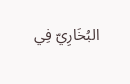البُخَارِيّ فِي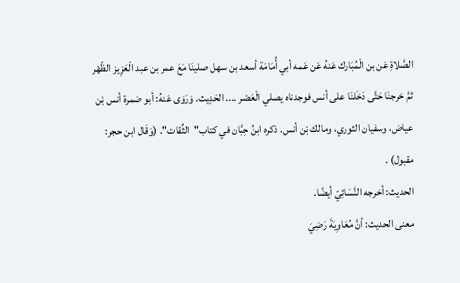الصَّلاةِ عَن بن الْمُبَارك عَنهُ عَن عَمه أبي أُمَامَة أسعد بن سهل صلينَا مَعَ عمر بن عبد الْعَزِيز الظّهْر ثمَّ خرجنَا حَتَّى دَخَلنَا على أنس فوجدناه يصلي الْعَصْر .... الحَدِيث. وَرَوَى عَنهُ: أبو ضمرة أنس بْن عياض، وسفيان الثوري، ومالك بْن أنس. ذكره ابنُ حِبَّان في كتاب"الثِّقات". (وَقَال ابن حجر: مقبول) .
الحديث: أخرجه النَّسَائِيّ أيضًا.
معنى الحديث: أنَّ مُعَاوِيَةَ رَضِيَ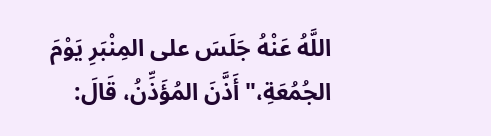اللَّهُ عَنْهُ جَلَسَ على المِنْبَرِ يَوْمَ الجُمُعَةِ،"أَذَّنَ المُؤَذِّنُ، قَالَ: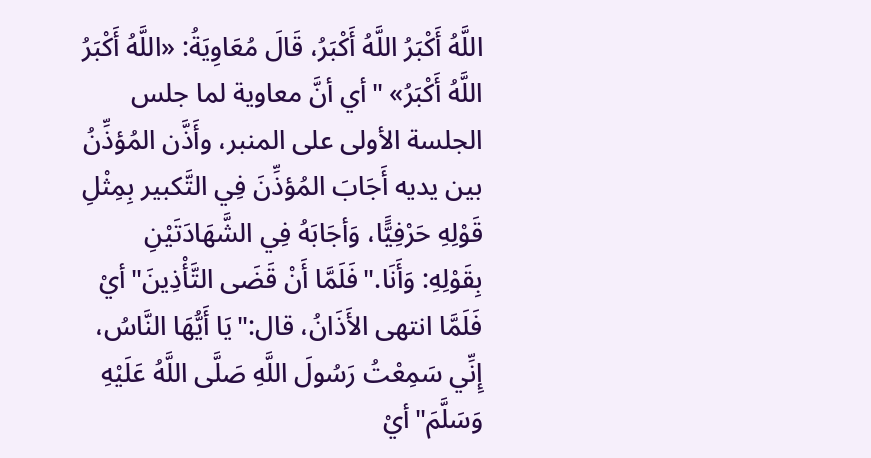اللَّهُ أَكْبَرُ اللَّهُ أَكْبَرُ، قَالَ مُعَاوِيَةُ: «اللَّهُ أَكْبَرُ اللَّهُ أَكْبَرُ» "أي أنَّ معاوية لما جلس الجلسة الأولى على المنبر، وأَذَّن المُؤذِّنُ بين يديه أَجَابَ المُؤذِّنَ فِي التَّكبير بِمِثْلِ قَوْلِهِ حَرْفِيًَّا، وَأجَابَهُ فِي الشَّهَادَتَيْنِ بِقَوْلِهِ: وَأَنَا."فَلَمَّا أَنْ قَضَى التَّأْذِينَ"أيْ فَلَمَّا انتهى الأَذَانُ، قال:"يَا أَيُّهَا النَّاسُ، إِنِّي سَمِعْتُ رَسُولَ اللَّهِ صَلَّى اللَّهُ عَلَيْهِ وَسَلَّمَ"أيْ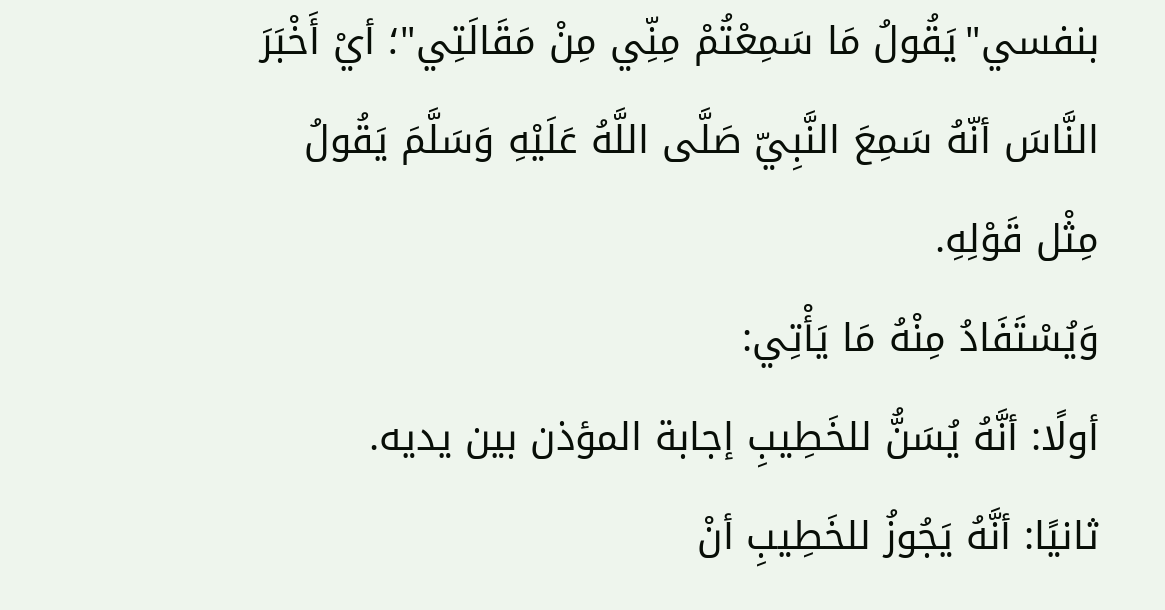بنفسي"يَقُولُ مَا سَمِعْتُمْ مِنِّي مِنْ مَقَالَتِي"؛ أيْ أَخْبَرَ النَّاسَ أنّهُ سَمِعَ النَّبِيّ صَلَّى اللَّهُ عَلَيْهِ وَسَلَّمَ يَقُولُ مِثْل قَوْلِهِ.
وَيُسْتَفَادُ مِنْهُ مَا يَأْتِي:
أولًا: أنَّهُ يُسَنُّ للخَطِيبِ إجابة المؤذن بين يديه.
ثانيًا: أنَّهُ يَجُوزُ للخَطِيبِ أنْ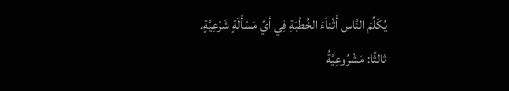يُكَلِّمَ النَّاس أَثْناَءَ الخُطْبَةِ فِي أيِّ مَسْأَلَةٍ شَرْعِيَّةٍ.
ثالثًا: مَشْرُوعِيَّةُ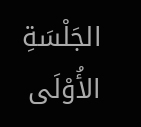الجَلْسَةِ الأُوْلَى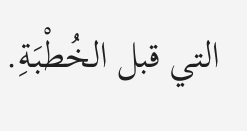التي قبل الخُطْبَةِ.